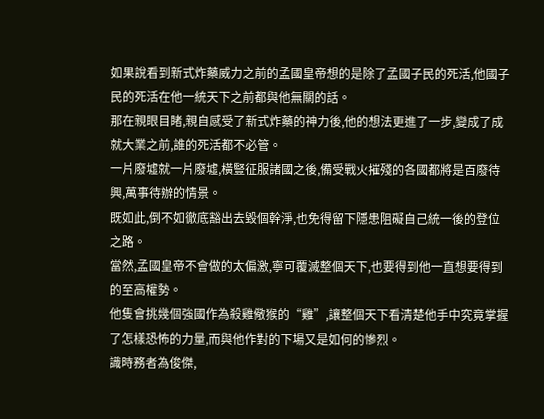如果說看到新式炸藥威力之前的孟國皇帝想的是除了孟國子民的死活,他國子民的死活在他一統天下之前都與他無關的話。
那在親眼目睹,親自感受了新式炸藥的神力後,他的想法更進了一步,變成了成就大業之前,誰的死活都不必管。
一片廢墟就一片廢墟,橫豎征服諸國之後,備受戰火摧殘的各國都將是百廢待興,萬事待辦的情景。
既如此,倒不如徹底豁出去毀個幹淨,也免得留下隱患阻礙自己統一後的登位之路。
當然,孟國皇帝不會做的太偏激,寧可覆滅整個天下,也要得到他一直想要得到的至高權勢。
他隻會挑幾個強國作為殺雞儆猴的“雞”,讓整個天下看清楚他手中究竟掌握了怎樣恐怖的力量,而與他作對的下場又是如何的慘烈。
識時務者為俊傑,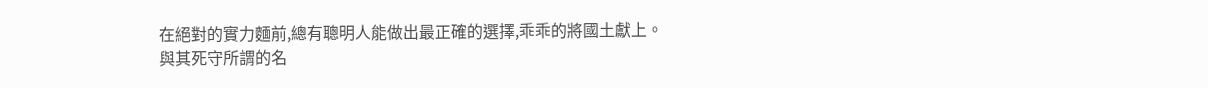在絕對的實力麵前,總有聰明人能做出最正確的選擇,乖乖的將國土獻上。
與其死守所謂的名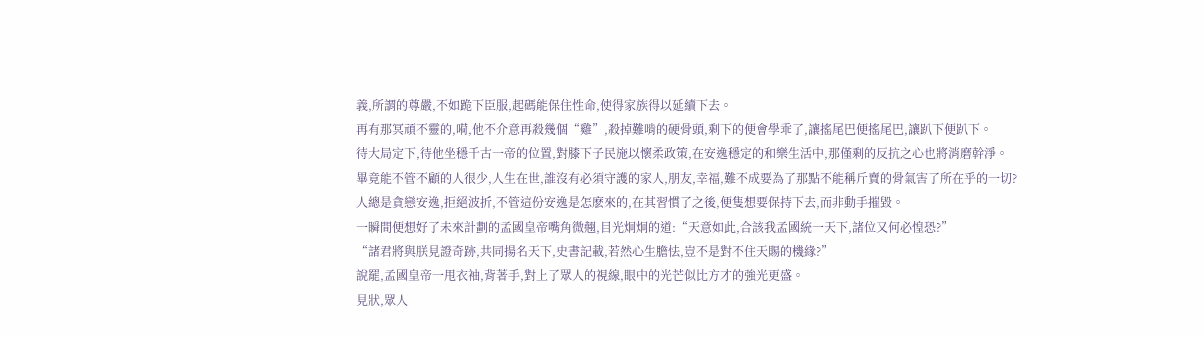義,所謂的尊嚴,不如跪下臣服,起碼能保住性命,使得家族得以延續下去。
再有那冥頑不靈的,嗬,他不介意再殺幾個“雞”,殺掉難啃的硬骨頭,剩下的便會學乖了,讓搖尾巴便搖尾巴,讓趴下便趴下。
待大局定下,待他坐穩千古一帝的位置,對膝下子民施以懷柔政策,在安逸穩定的和樂生活中,那僅剩的反抗之心也將消磨幹淨。
畢竟能不管不顧的人很少,人生在世,誰沒有必須守護的家人,朋友,幸福,難不成要為了那點不能稱斤賣的骨氣害了所在乎的一切?
人總是貪戀安逸,拒絕波折,不管這份安逸是怎麽來的,在其習慣了之後,便隻想要保持下去,而非動手摧毀。
一瞬間便想好了未來計劃的孟國皇帝嘴角微翹,目光炯炯的道:“天意如此,合該我孟國統一天下,諸位又何必惶恐?”
“諸君將與朕見證奇跡,共同揚名天下,史書記載,若然心生膽怯,豈不是對不住天賜的機緣?”
說罷,孟國皇帝一甩衣袖,背著手,對上了眾人的視線,眼中的光芒似比方才的強光更盛。
見狀,眾人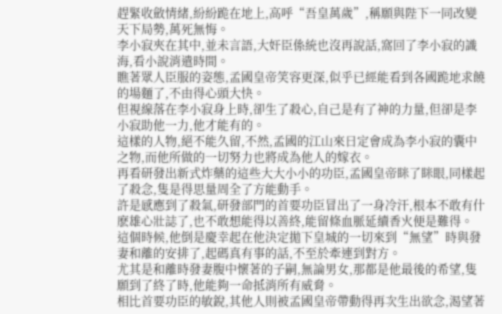趕緊收斂情緒,紛紛跪在地上,高呼“吾皇萬歲”,稱願與陛下一同改變天下局勢,萬死無悔。
李小寂夾在其中,並未言語,大奸臣係統也沒再說話,窩回了李小寂的識海,看小說消遣時間。
瞧著眾人臣服的姿態,孟國皇帝笑容更深,似乎已經能看到各國跪地求饒的場麵了,不由得心頭大快。
但視線落在李小寂身上時,卻生了殺心,自己是有了神的力量,但卻是李小寂助他一力,他才能有的。
這樣的人物,絕不能久留,不然,孟國的江山來日定會成為李小寂的囊中之物,而他所做的一切努力也將成為他人的嫁衣。
再看研發出新式炸藥的這些大大小小的功臣,孟國皇帝眯了眯眼,同樣起了殺念,隻是得思量周全了方能動手。
許是感應到了殺氣,研發部門的首要功臣冒出了一身冷汗,根本不敢有什麽雄心壯誌了,也不敢想能得以善終,能留條血脈延續香火便是難得。
這個時候,他倒是慶幸起在他決定拋下皇城的一切來到“無望”時與發妻和離的安排了,起碼真有事的話,不至於牽連到對方。
尤其是和離時發妻腹中懷著的子嗣,無論男女,那都是他最後的希望,隻願到了終了時,他能夠一命抵消所有威脅。
相比首要功臣的敏銳,其他人則被孟國皇帝帶動得再次生出欲念,渴望著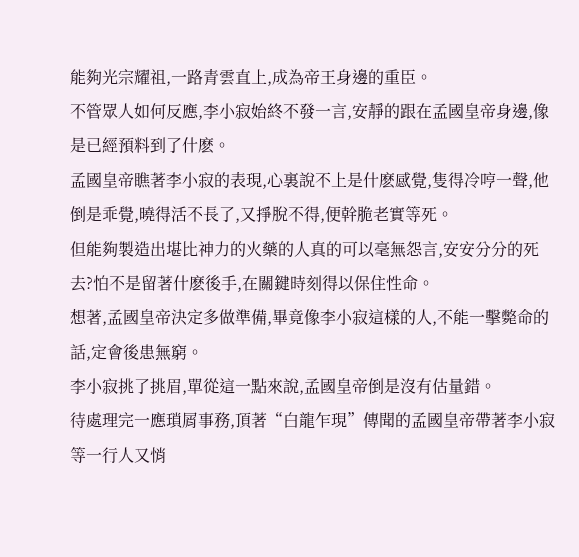能夠光宗耀祖,一路青雲直上,成為帝王身邊的重臣。
不管眾人如何反應,李小寂始終不發一言,安靜的跟在孟國皇帝身邊,像是已經預料到了什麽。
孟國皇帝瞧著李小寂的表現,心裏說不上是什麽感覺,隻得冷哼一聲,他倒是乖覺,曉得活不長了,又掙脫不得,便幹脆老實等死。
但能夠製造出堪比神力的火藥的人真的可以毫無怨言,安安分分的死去?怕不是留著什麽後手,在關鍵時刻得以保住性命。
想著,孟國皇帝決定多做準備,畢竟像李小寂這樣的人,不能一擊斃命的話,定會後患無窮。
李小寂挑了挑眉,單從這一點來說,孟國皇帝倒是沒有估量錯。
待處理完一應瑣屑事務,頂著“白龍乍現”傳聞的孟國皇帝帶著李小寂等一行人又悄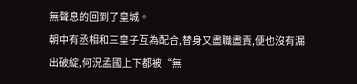無聲息的回到了皇城。
朝中有丞相和三皇子互為配合,替身又盡職盡責,便也沒有漏出破綻,何況孟國上下都被“無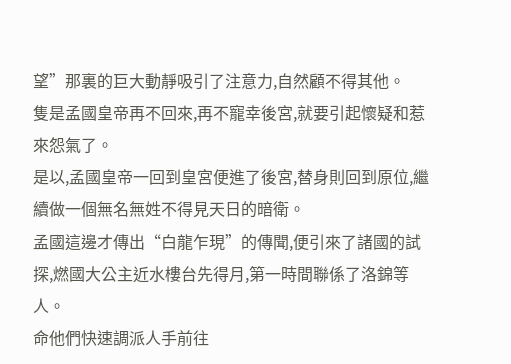望”那裏的巨大動靜吸引了注意力,自然顧不得其他。
隻是孟國皇帝再不回來,再不寵幸後宮,就要引起懷疑和惹來怨氣了。
是以,孟國皇帝一回到皇宮便進了後宮,替身則回到原位,繼續做一個無名無姓不得見天日的暗衛。
孟國這邊才傳出“白龍乍現”的傳聞,便引來了諸國的試探,燃國大公主近水樓台先得月,第一時間聯係了洛錦等人。
命他們快速調派人手前往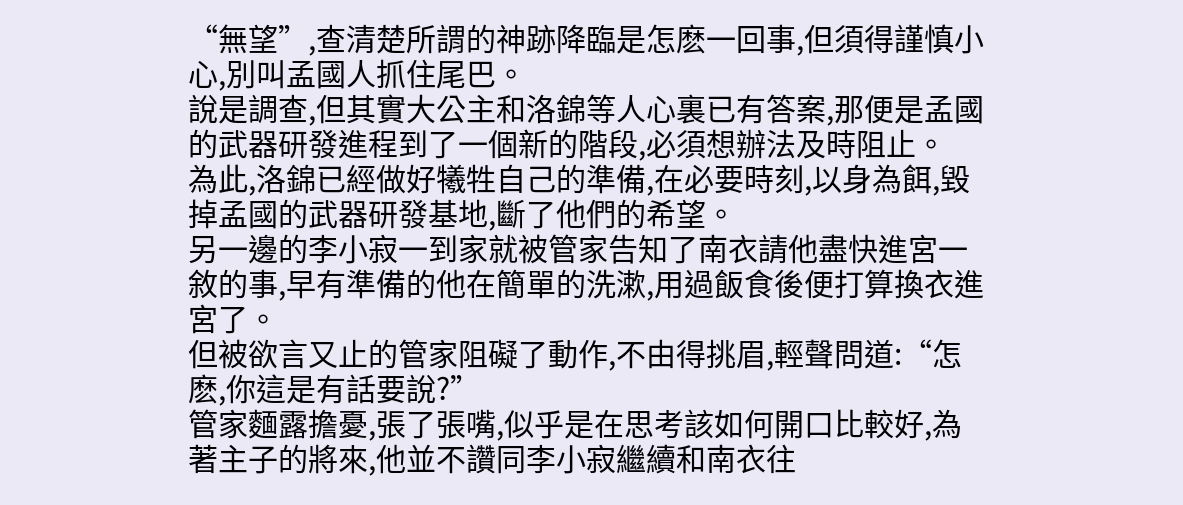“無望”,查清楚所謂的神跡降臨是怎麽一回事,但須得謹慎小心,別叫孟國人抓住尾巴。
說是調查,但其實大公主和洛錦等人心裏已有答案,那便是孟國的武器研發進程到了一個新的階段,必須想辦法及時阻止。
為此,洛錦已經做好犧牲自己的準備,在必要時刻,以身為餌,毀掉孟國的武器研發基地,斷了他們的希望。
另一邊的李小寂一到家就被管家告知了南衣請他盡快進宮一敘的事,早有準備的他在簡單的洗漱,用過飯食後便打算換衣進宮了。
但被欲言又止的管家阻礙了動作,不由得挑眉,輕聲問道:“怎麽,你這是有話要說?”
管家麵露擔憂,張了張嘴,似乎是在思考該如何開口比較好,為著主子的將來,他並不讚同李小寂繼續和南衣往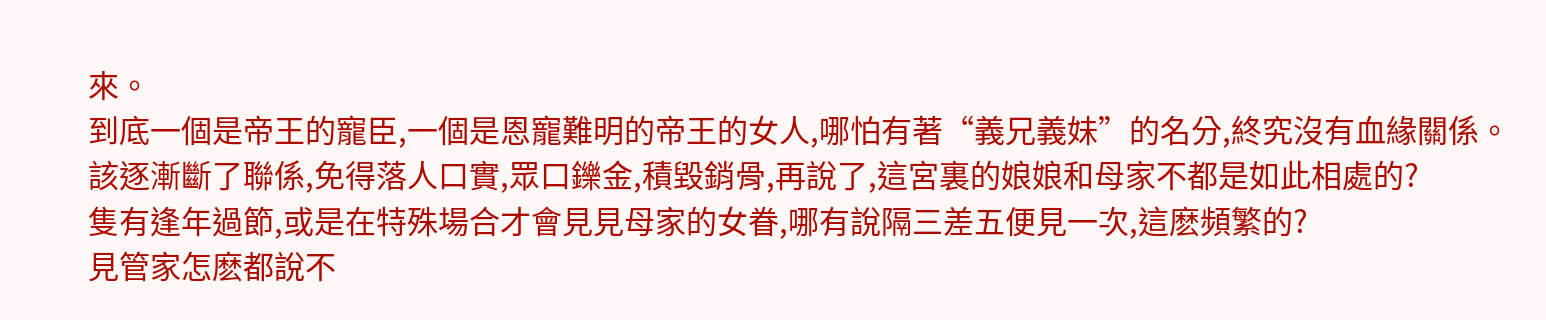來。
到底一個是帝王的寵臣,一個是恩寵難明的帝王的女人,哪怕有著“義兄義妹”的名分,終究沒有血緣關係。
該逐漸斷了聯係,免得落人口實,眾口鑠金,積毀銷骨,再說了,這宮裏的娘娘和母家不都是如此相處的?
隻有逢年過節,或是在特殊場合才會見見母家的女眷,哪有說隔三差五便見一次,這麽頻繁的?
見管家怎麽都說不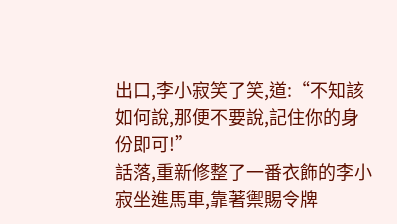出口,李小寂笑了笑,道:“不知該如何說,那便不要說,記住你的身份即可!”
話落,重新修整了一番衣飾的李小寂坐進馬車,靠著禦賜令牌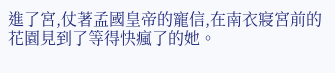進了宮,仗著孟國皇帝的寵信,在南衣寢宮前的花園見到了等得快瘋了的她。